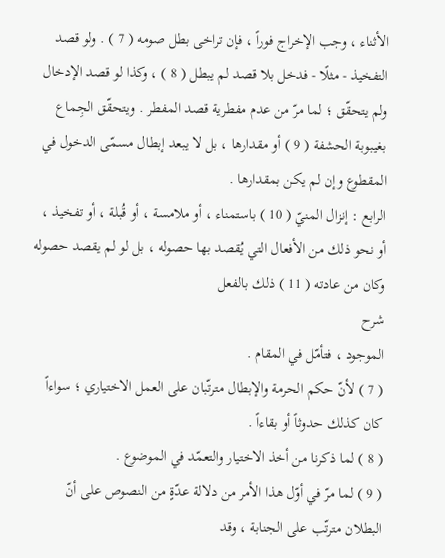الأثناء ، وجب الإخراج فوراً ، فإن تراخى بطل صومه ( 7 ) . ولو قصد التفخيذ - مثلًا - فدخل بلا قصد لم يبطل ( 8 ) ، وكذا لو قصد الإدخال ولم يتحقّق ؛ لما مرّ من عدم مفطرية قصد المفطر . ويتحقّق الجِماع بغيبوبة الحشفة ( 9 ) أو مقدارها ، بل لا يبعد إبطال مسمّى الدخول في المقطوع وإن لم يكن بمقدارها .
الرابع : إنزال المنيّ ( 10 ) باستمناء ، أو ملامسة ، أو قُبلة ، أو تفخيذ ، أو نحو ذلك من الأفعال التي يُقصد بها حصوله ، بل لو لم يقصد حصوله وكان من عادته ( 11 ) ذلك بالفعل
شرح
الموجود ، فتأمّل في المقام .
( 7 ) لأنّ حكم الحرمة والإبطال مترتّبان على العمل الاختياري ؛ سواءاً كان كذلك حدوثاً أو بقاءاً .
( 8 ) لما ذكرنا من أخذ الاختيار والتعمّد في الموضوع .
( 9 ) لما مرّ في أوّل هذا الأمر من دلالة عدّةٍ من النصوص على أنّ البطلان مترتّب على الجنابة ، وقد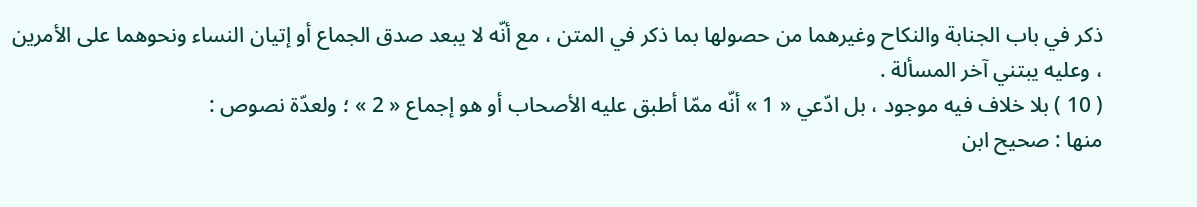ذكر في باب الجنابة والنكاح وغيرهما من حصولها بما ذكر في المتن ، مع أنّه لا يبعد صدق الجماع أو إتيان النساء ونحوهما على الأمرين ، وعليه يبتني آخر المسألة .
( 10 ) بلا خلاف فيه موجود ، بل ادّعي « 1 » أنّه ممّا أطبق عليه الأصحاب أو هو إجماع « 2 » ؛ ولعدّة نصوص :
منها : صحيح ابن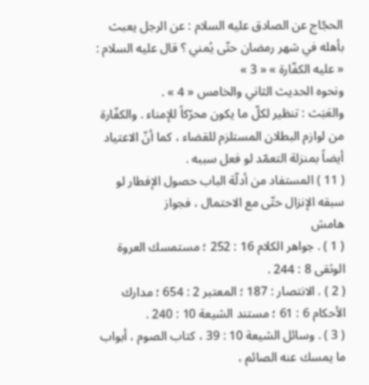الحجّاج عن الصادق عليه السلام : عن الرجل يعبث بأهله في شهر رمضان حتّى يُمني ؟ قال عليه السلام :
« عليه الكفّارة » « 3 »
ونحوه الحديث الثاني والخامس « 4 » .
والعَبَث : تنظير لكلّ ما يكون محرّكاً للإمناء . والكفّارة من لوازم البطلان المستلزم للقضاء ، كما أنّ الاعتياد أيضاً بمنزلة التعمّد لو فعل سببه .
( 11 ) المستفاد من أدلّة الباب حصول الإفطار لو سبقه الإنزال حتّى مع الاحتمال ، فجواز
هامش
( 1 ) . جواهر الكلام 16 : 252 ؛ مستمسك العروة الوثقى 8 : 244 .
( 2 ) . الانتصار : 187 ؛ المعتبر 2 : 654 ؛ مدارك الأحكام 6 : 61 ؛ مستند الشيعة 10 : 240 .
( 3 ) . وسائل الشيعة 10 : 39 ، كتاب الصوم ، أبواب ما يمسك عنه الصائم ،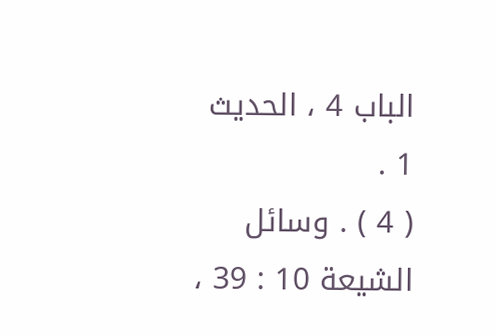الباب 4 ، الحديث 1 .
( 4 ) . وسائل الشيعة 10 : 39 ،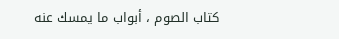كتاب الصوم ، أبواب ما يمسك عنه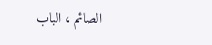الصائم ، الباب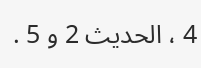4 ، الحديث 2 و 5 .